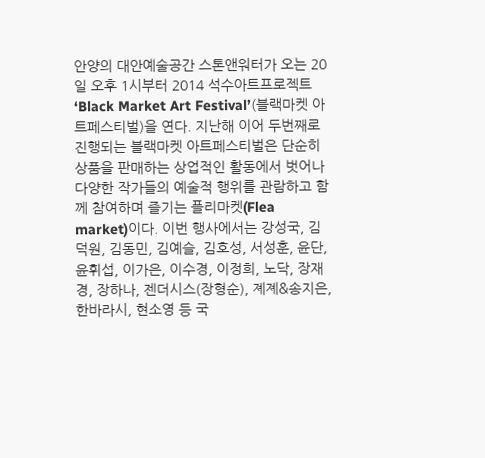안양의 대안예술공간 스톤앤워터가 오는 20일 오후 1시부터 2014 석수아트프로젝트 ‘Black Market Art Festival’(블랙마켓 아트페스티벌)을 연다. 지난해 이어 두번째로 진행되는 블랙마켓 아트페스티벌은 단순히 상품을 판매하는 상업적인 활동에서 벗어나 다양한 작가들의 예술적 행위를 관람하고 함께 참여하며 즐기는 플리마켓(Flea market)이다. 이번 행사에서는 강성국, 김덕원, 김동민, 김예슬, 김호성, 서성훈, 윤단, 윤휘섭, 이가은, 이수경, 이정희, 노닥, 장재경, 장하나, 젠더시스(장형순), 졔졔&송지은, 한바라시, 현소영 등 국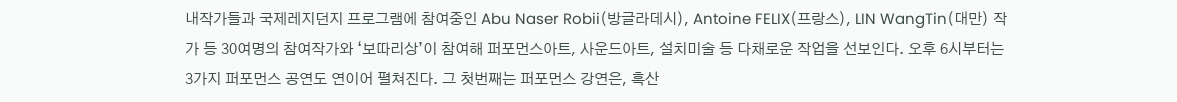내작가들과 국제레지던지 프로그램에 참여중인 Abu Naser Robii(방글라데시), Antoine FELIX(프랑스), LIN WangTin(대만) 작가 등 30여명의 참여작가와 ‘보따리상’이 참여해 퍼포먼스아트, 사운드아트, 설치미술 등 다채로운 작업을 선보인다. 오후 6시부터는 3가지 퍼포먼스 공연도 연이어 펼쳐진다. 그 첫번째는 퍼포먼스 강연은, 흑산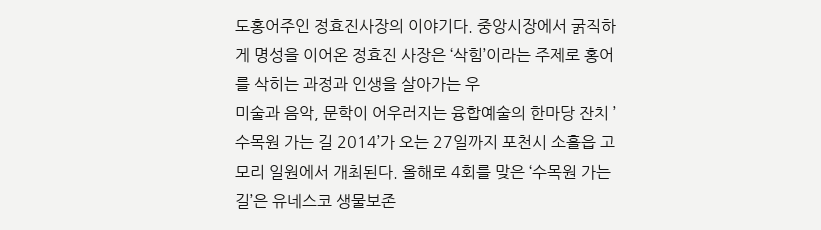도홍어주인 정효진사장의 이야기다. 중앙시장에서 굵직하게 명성을 이어온 정효진 사장은 ‘삭힘’이라는 주제로 홍어를 삭히는 과정과 인생을 살아가는 우
미술과 음악, 문학이 어우러지는 융합예술의 한마당 잔치 ’수목원 가는 길 2014’가 오는 27일까지 포천시 소홀읍 고모리 일원에서 개최된다. 올해로 4회를 맞은 ‘수목원 가는 길’은 유네스코 생물보존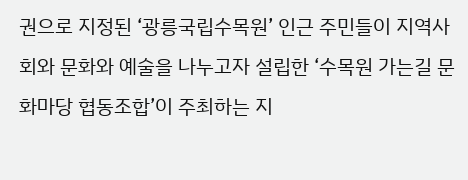권으로 지정된 ‘광릉국립수목원’ 인근 주민들이 지역사회와 문화와 예술을 나누고자 설립한 ‘수목원 가는길 문화마당 협동조합’이 주최하는 지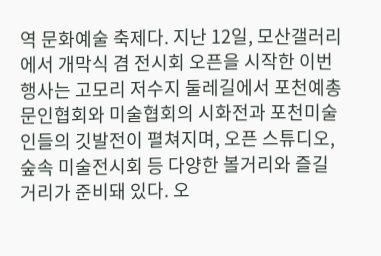역 문화예술 축제다. 지난 12일, 모산갤러리에서 개막식 겸 전시회 오픈을 시작한 이번 행사는 고모리 저수지 둘레길에서 포천예총 문인협회와 미술협회의 시화전과 포천미술인들의 깃발전이 펼쳐지며, 오픈 스튜디오, 숲속 미술전시회 등 다양한 볼거리와 즐길거리가 준비돼 있다. 오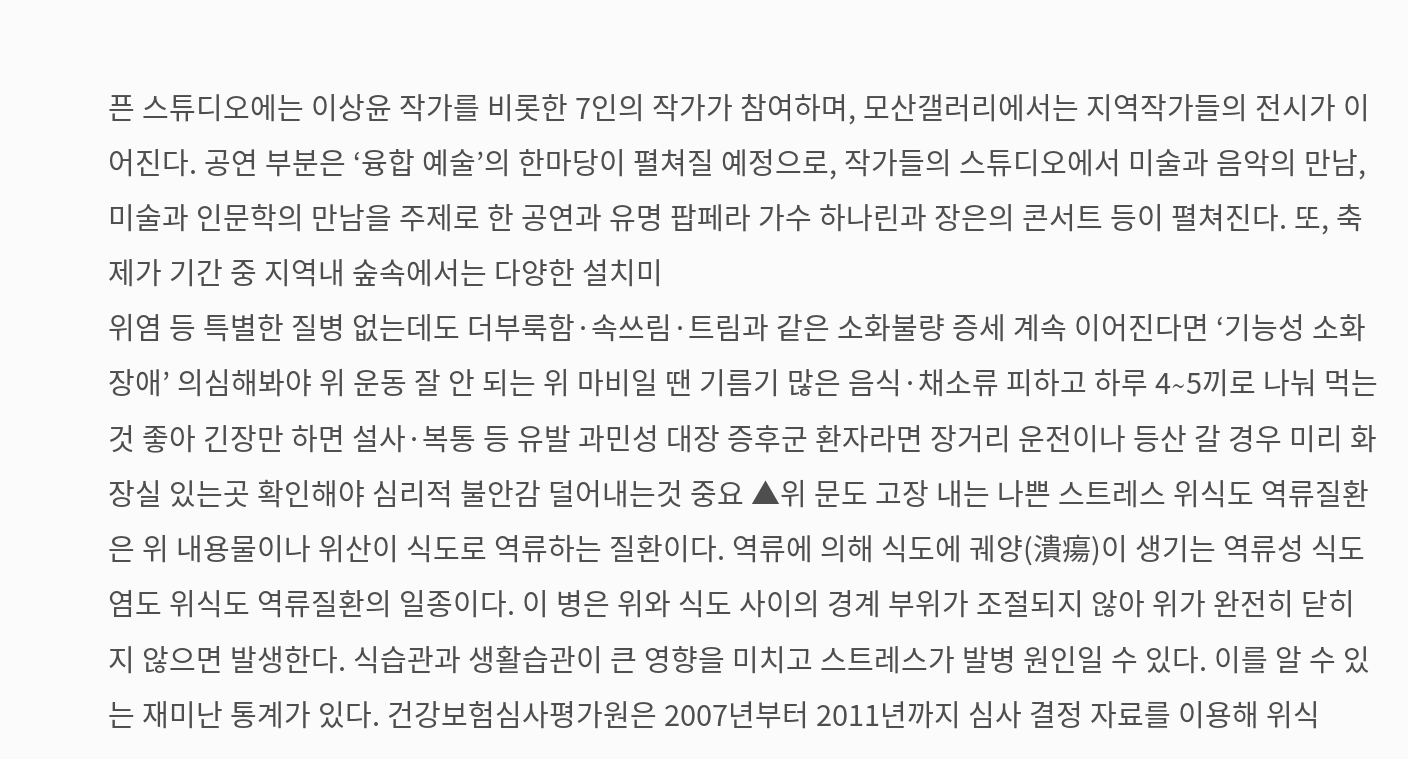픈 스튜디오에는 이상윤 작가를 비롯한 7인의 작가가 참여하며, 모산갤러리에서는 지역작가들의 전시가 이어진다. 공연 부분은 ‘융합 예술’의 한마당이 펼쳐질 예정으로, 작가들의 스튜디오에서 미술과 음악의 만남, 미술과 인문학의 만남을 주제로 한 공연과 유명 팝페라 가수 하나린과 장은의 콘서트 등이 펼쳐진다. 또, 축제가 기간 중 지역내 숲속에서는 다양한 설치미
위염 등 특별한 질병 없는데도 더부룩함·속쓰림·트림과 같은 소화불량 증세 계속 이어진다면 ‘기능성 소화장애’ 의심해봐야 위 운동 잘 안 되는 위 마비일 땐 기름기 많은 음식·채소류 피하고 하루 4∼5끼로 나눠 먹는것 좋아 긴장만 하면 설사·복통 등 유발 과민성 대장 증후군 환자라면 장거리 운전이나 등산 갈 경우 미리 화장실 있는곳 확인해야 심리적 불안감 덜어내는것 중요 ▲위 문도 고장 내는 나쁜 스트레스 위식도 역류질환은 위 내용물이나 위산이 식도로 역류하는 질환이다. 역류에 의해 식도에 궤양(潰瘍)이 생기는 역류성 식도염도 위식도 역류질환의 일종이다. 이 병은 위와 식도 사이의 경계 부위가 조절되지 않아 위가 완전히 닫히지 않으면 발생한다. 식습관과 생활습관이 큰 영향을 미치고 스트레스가 발병 원인일 수 있다. 이를 알 수 있는 재미난 통계가 있다. 건강보험심사평가원은 2007년부터 2011년까지 심사 결정 자료를 이용해 위식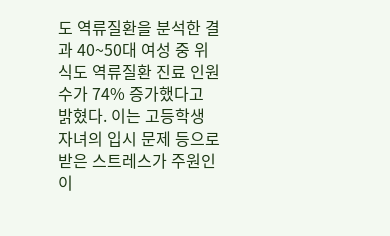도 역류질환을 분석한 결과 40~50대 여성 중 위식도 역류질환 진료 인원수가 74% 증가했다고 밝혔다. 이는 고등학생 자녀의 입시 문제 등으로 받은 스트레스가 주원인이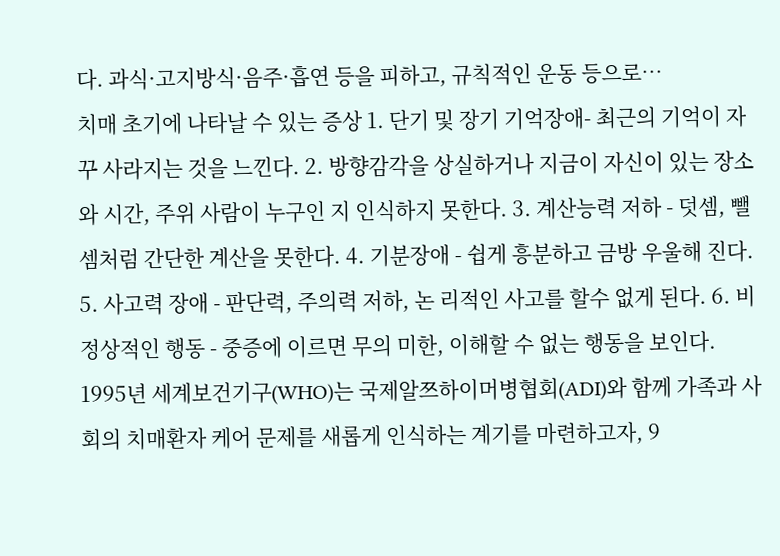다. 과식·고지방식·음주·흡연 등을 피하고, 규칙적인 운동 등으로…
치매 초기에 나타날 수 있는 증상 1. 단기 및 장기 기억장애- 최근의 기억이 자꾸 사라지는 것을 느낀다. 2. 방향감각을 상실하거나 지금이 자신이 있는 장소와 시간, 주위 사람이 누구인 지 인식하지 못한다. 3. 계산능력 저하 - 덧셈, 뺄셈처럼 간단한 계산을 못한다. 4. 기분장애 - 쉽게 흥분하고 금방 우울해 진다. 5. 사고력 장애 - 판단력, 주의력 저하, 논 리적인 사고를 할수 없게 된다. 6. 비정상적인 행동 - 중증에 이르면 무의 미한, 이해할 수 없는 행동을 보인다. 1995년 세계보건기구(WHO)는 국제알쯔하이머병협회(ADI)와 함께 가족과 사회의 치매환자 케어 문제를 새롭게 인식하는 계기를 마련하고자, 9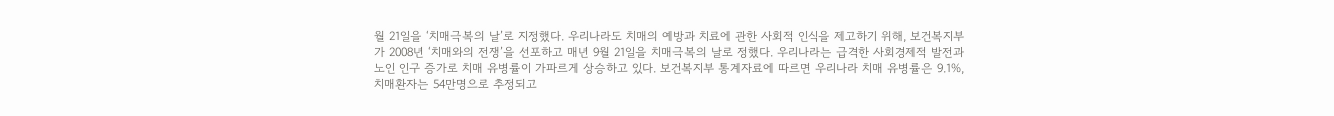월 21일을 ‘치매극복의 날’로 지정했다. 우리나라도 치매의 예방과 치료에 관한 사회적 인식을 제고하기 위해, 보건복지부가 2008년 ‘치매와의 전쟁’을 선포하고 매년 9월 21일을 치매극복의 날로 정했다. 우리나라는 급격한 사회경제적 발전과 노인 인구 증가로 치매 유병률이 가파르게 상승하고 있다. 보건복지부 통계자료에 따르면 우리나라 치매 유병률은 9.1%, 치매환자는 54만명으로 추정되고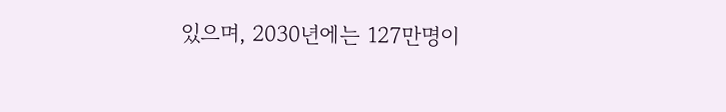있으며, 2030년에는 127만명이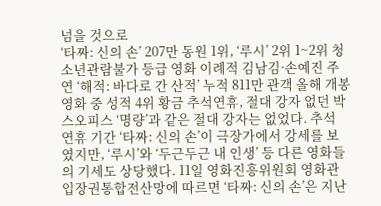넘을 것으로
‘타짜: 신의 손’ 207만 동원 1위, ‘루시’ 2위 1~2위 청소년관람불가 등급 영화 이례적 김남김·손예진 주연 ‘해적: 바다로 간 산적’ 누적 811만 관객 올해 개봉 영화 중 성적 4위 황금 추석연휴, 절대 강자 없던 박스오피스 ‘명량’과 같은 절대 강자는 없었다. 추석 연휴 기간 ‘타짜: 신의 손’이 극장가에서 강세를 보였지만, ‘루시’와 ‘두근두근 내 인생’ 등 다른 영화들의 기세도 상당했다. 11일 영화진흥위원회 영화관입장권통합전산망에 따르면 ‘타짜: 신의 손’은 지난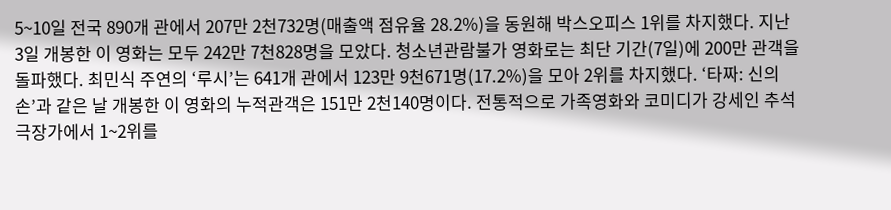5~10일 전국 890개 관에서 207만 2천732명(매출액 점유율 28.2%)을 동원해 박스오피스 1위를 차지했다. 지난 3일 개봉한 이 영화는 모두 242만 7천828명을 모았다. 청소년관람불가 영화로는 최단 기간(7일)에 200만 관객을 돌파했다. 최민식 주연의 ‘루시’는 641개 관에서 123만 9천671명(17.2%)을 모아 2위를 차지했다. ‘타짜: 신의 손’과 같은 날 개봉한 이 영화의 누적관객은 151만 2천140명이다. 전통적으로 가족영화와 코미디가 강세인 추석 극장가에서 1~2위를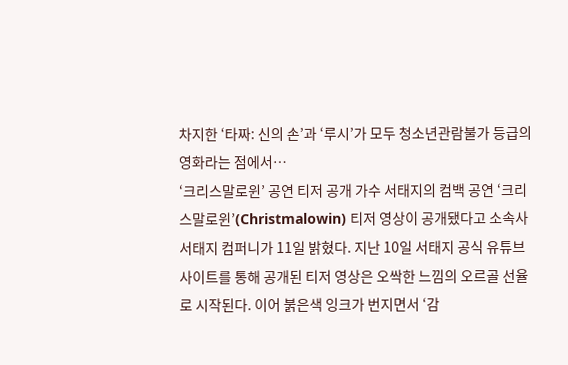차지한 ‘타짜: 신의 손’과 ‘루시’가 모두 청소년관람불가 등급의 영화라는 점에서…
‘크리스말로윈’ 공연 티저 공개 가수 서태지의 컴백 공연 ‘크리스말로윈’(Christmalowin) 티저 영상이 공개됐다고 소속사 서태지 컴퍼니가 11일 밝혔다. 지난 10일 서태지 공식 유튜브 사이트를 통해 공개된 티저 영상은 오싹한 느낌의 오르골 선율로 시작된다. 이어 붉은색 잉크가 번지면서 ‘감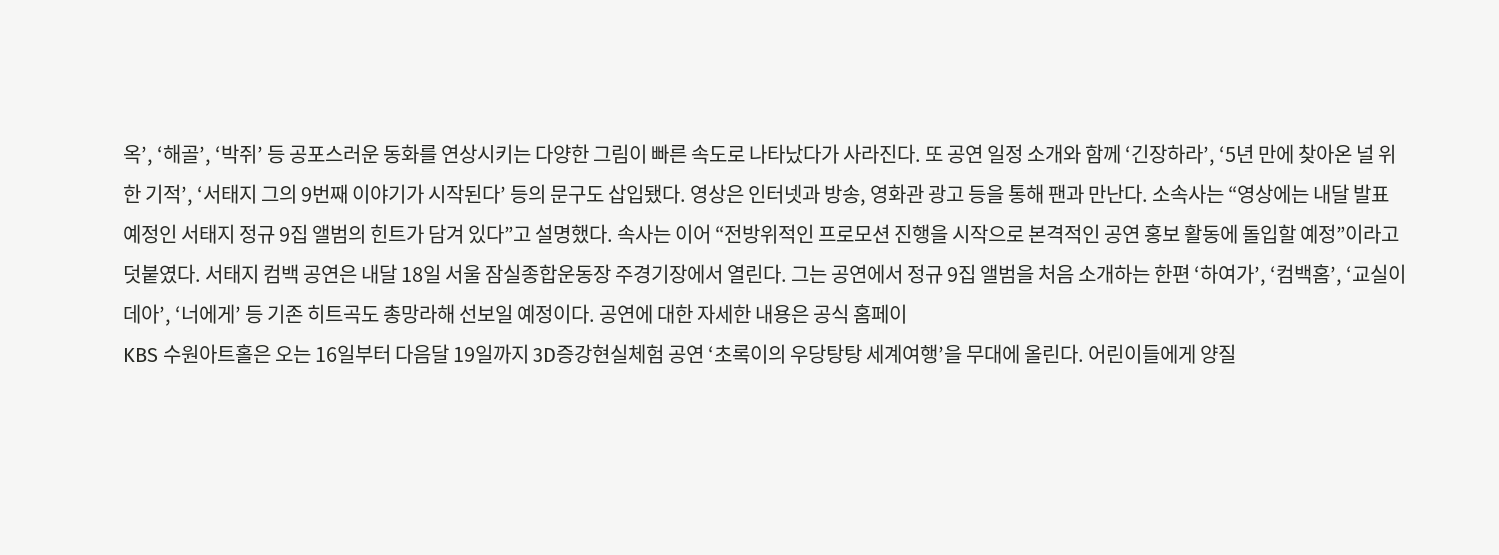옥’, ‘해골’, ‘박쥐’ 등 공포스러운 동화를 연상시키는 다양한 그림이 빠른 속도로 나타났다가 사라진다. 또 공연 일정 소개와 함께 ‘긴장하라’, ‘5년 만에 찾아온 널 위한 기적’, ‘서태지 그의 9번째 이야기가 시작된다’ 등의 문구도 삽입됐다. 영상은 인터넷과 방송, 영화관 광고 등을 통해 팬과 만난다. 소속사는 “영상에는 내달 발표 예정인 서태지 정규 9집 앨범의 힌트가 담겨 있다”고 설명했다. 속사는 이어 “전방위적인 프로모션 진행을 시작으로 본격적인 공연 홍보 활동에 돌입할 예정”이라고 덧붙였다. 서태지 컴백 공연은 내달 18일 서울 잠실종합운동장 주경기장에서 열린다. 그는 공연에서 정규 9집 앨범을 처음 소개하는 한편 ‘하여가’, ‘컴백홈’, ‘교실이데아’, ‘너에게’ 등 기존 히트곡도 총망라해 선보일 예정이다. 공연에 대한 자세한 내용은 공식 홈페이
KBS 수원아트홀은 오는 16일부터 다음달 19일까지 3D증강현실체험 공연 ‘초록이의 우당탕탕 세계여행’을 무대에 올린다. 어린이들에게 양질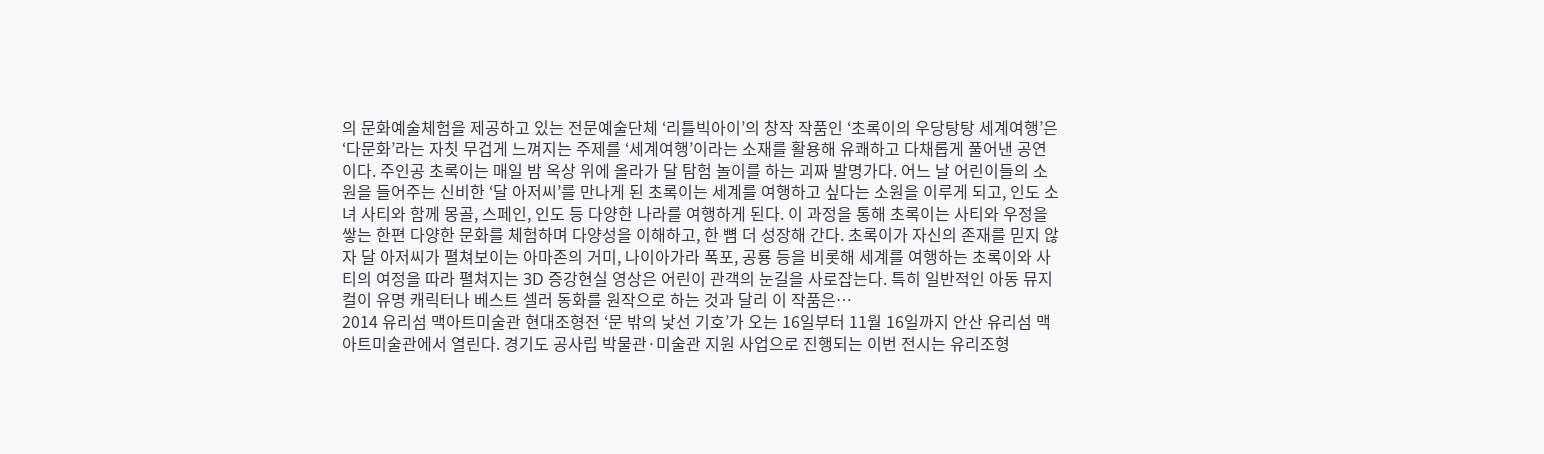의 문화예술체험을 제공하고 있는 전문예술단체 ‘리틀빅아이’의 창작 작품인 ‘초록이의 우당탕탕 세계여행’은 ‘다문화’라는 자칫 무겁게 느껴지는 주제를 ‘세계여행’이라는 소재를 활용해 유쾌하고 다채롭게 풀어낸 공연이다. 주인공 초록이는 매일 밤 옥상 위에 올라가 달 탐험 놀이를 하는 괴짜 발명가다. 어느 날 어린이들의 소원을 들어주는 신비한 ‘달 아저씨’를 만나게 된 초록이는 세계를 여행하고 싶다는 소원을 이루게 되고, 인도 소녀 사티와 함께 몽골, 스페인, 인도 등 다양한 나라를 여행하게 된다. 이 과정을 통해 초록이는 사티와 우정을 쌓는 한편 다양한 문화를 체험하며 다양성을 이해하고, 한 뼘 더 성장해 간다. 초록이가 자신의 존재를 믿지 않자 달 아저씨가 펼쳐보이는 아마존의 거미, 나이아가라 폭포, 공룡 등을 비롯해 세계를 여행하는 초록이와 사티의 여정을 따라 펼쳐지는 3D 증강현실 영상은 어린이 관객의 눈길을 사로잡는다. 특히 일반적인 아동 뮤지컬이 유명 캐릭터나 베스트 셀러 동화를 원작으로 하는 것과 달리 이 작품은…
2014 유리섬 맥아트미술관 현대조형전 ‘문 밖의 낯선 기호’가 오는 16일부터 11월 16일까지 안산 유리섬 맥아트미술관에서 열린다. 경기도 공사립 박물관·미술관 지원 사업으로 진행되는 이번 전시는 유리조형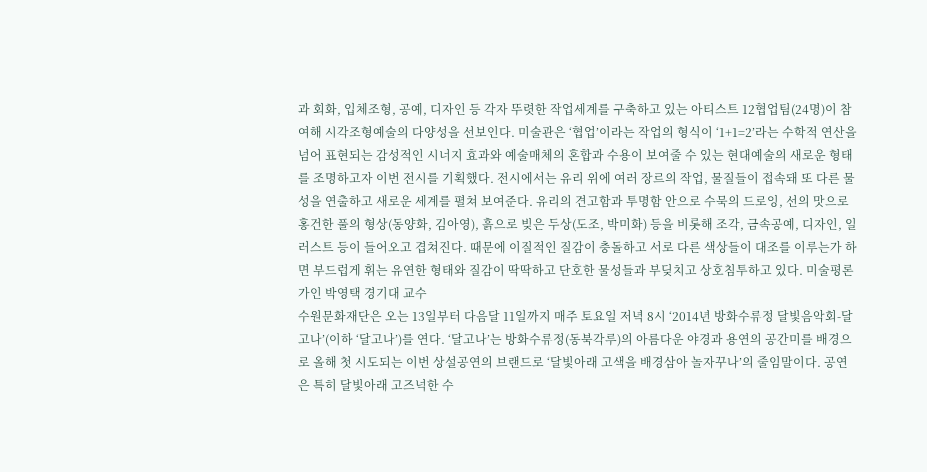과 회화, 입체조형, 공예, 디자인 등 각자 뚜렷한 작업세계를 구축하고 있는 아티스트 12협업팀(24명)이 참여해 시각조형예술의 다양성을 선보인다. 미술관은 ‘협업’이라는 작업의 형식이 ‘1+1=2’라는 수학적 연산을 넘어 표현되는 감성적인 시너지 효과와 예술매체의 혼합과 수용이 보여줄 수 있는 현대예술의 새로운 형태를 조명하고자 이번 전시를 기획했다. 전시에서는 유리 위에 여러 장르의 작업, 물질들이 접속돼 또 다른 물성을 연출하고 새로운 세계를 펼쳐 보여준다. 유리의 견고함과 투명함 안으로 수묵의 드로잉, 선의 맛으로 홍건한 풀의 형상(동양화, 김아영), 흙으로 빚은 두상(도조, 박미화) 등을 비롯해 조각, 금속공예, 디자인, 일러스트 등이 들어오고 겹쳐진다. 때문에 이질적인 질감이 충돌하고 서로 다른 색상들이 대조를 이루는가 하면 부드럽게 휘는 유연한 형태와 질감이 딱딱하고 단호한 물성들과 부딪치고 상호침투하고 있다. 미술평론가인 박영택 경기대 교수
수원문화재단은 오는 13일부터 다음달 11일까지 매주 토요일 저녁 8시 ‘2014년 방화수류정 달빛음악회-달고나’(이하 ‘달고나’)를 연다. ‘달고나’는 방화수류정(동북각루)의 아름다운 야경과 용연의 공간미를 배경으로 올해 첫 시도되는 이번 상설공연의 브랜드로 ‘달빛아래 고색을 배경삼아 놀자꾸나’의 줄임말이다. 공연은 특히 달빛아래 고즈넉한 수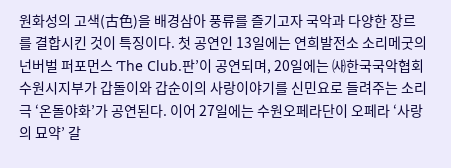원화성의 고색(古色)을 배경삼아 풍류를 즐기고자 국악과 다양한 장르를 결합시킨 것이 특징이다. 첫 공연인 13일에는 연희발전소 소리메굿의 넌버벌 퍼포먼스 ‘The Club.판’이 공연되며, 20일에는 ㈔한국국악협회 수원시지부가 갑돌이와 갑순이의 사랑이야기를 신민요로 들려주는 소리극 ‘온돌야화’가 공연된다. 이어 27일에는 수원오페라단이 오페라 ‘사랑의 묘약’ 갈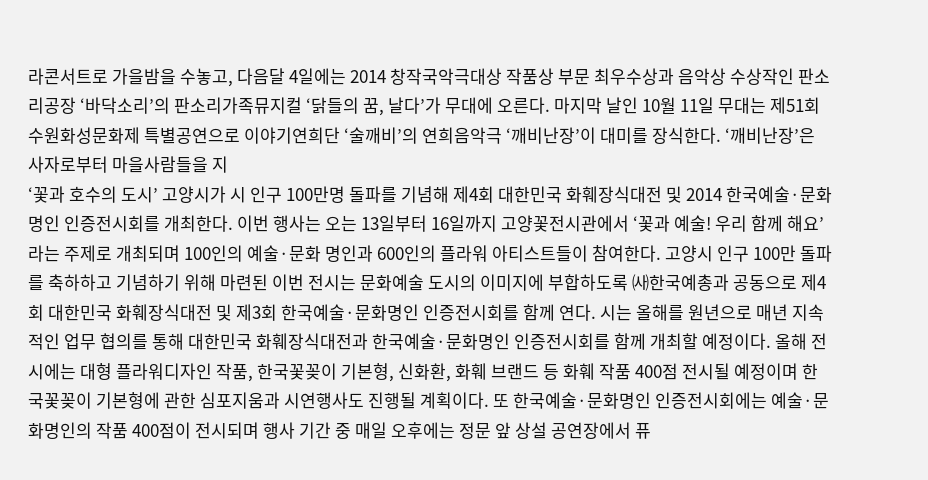라콘서트로 가을밤을 수놓고, 다음달 4일에는 2014 창작국악극대상 작품상 부문 최우수상과 음악상 수상작인 판소리공장 ‘바닥소리’의 판소리가족뮤지컬 ‘닭들의 꿈, 날다’가 무대에 오른다. 마지막 날인 10월 11일 무대는 제51회 수원화성문화제 특별공연으로 이야기연희단 ‘술깨비’의 연희음악극 ‘깨비난장’이 대미를 장식한다. ‘깨비난장’은 사자로부터 마을사람들을 지
‘꽃과 호수의 도시’ 고양시가 시 인구 100만명 돌파를 기념해 제4회 대한민국 화훼장식대전 및 2014 한국예술·문화 명인 인증전시회를 개최한다. 이번 행사는 오는 13일부터 16일까지 고양꽃전시관에서 ‘꽃과 예술! 우리 함께 해요’라는 주제로 개최되며 100인의 예술·문화 명인과 600인의 플라워 아티스트들이 참여한다. 고양시 인구 100만 돌파를 축하하고 기념하기 위해 마련된 이번 전시는 문화예술 도시의 이미지에 부합하도록 ㈔한국예총과 공동으로 제4회 대한민국 화훼장식대전 및 제3회 한국예술·문화명인 인증전시회를 함께 연다. 시는 올해를 원년으로 매년 지속적인 업무 협의를 통해 대한민국 화훼장식대전과 한국예술·문화명인 인증전시회를 함께 개최할 예정이다. 올해 전시에는 대형 플라워디자인 작품, 한국꽃꽂이 기본형, 신화환, 화훼 브랜드 등 화훼 작품 400점 전시될 예정이며 한국꽃꽂이 기본형에 관한 심포지움과 시연행사도 진행될 계획이다. 또 한국예술·문화명인 인증전시회에는 예술·문화명인의 작품 400점이 전시되며 행사 기간 중 매일 오후에는 정문 앞 상설 공연장에서 퓨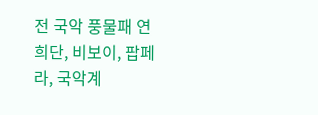전 국악 풍물패 연희단, 비보이, 팝페라, 국악계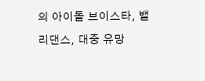의 아이돌 브이스타, 밸리댄스, 대중 유망